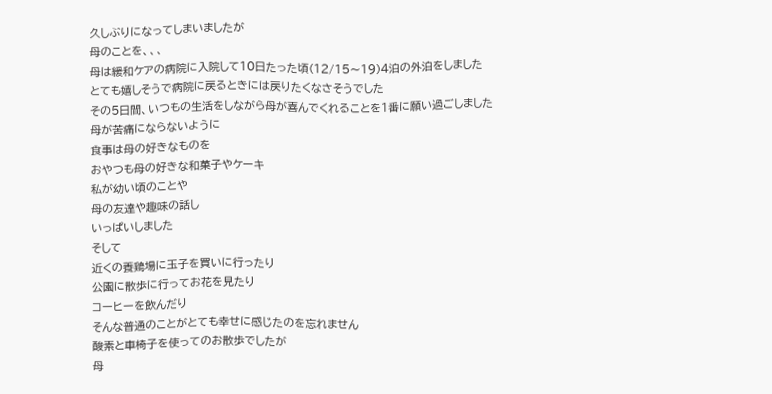久しぶりになってしまいましたが
母のことを、、、
母は緩和ケアの病院に入院して10日たった頃(12/15〜19)4泊の外泊をしました
とても嬉しそうで病院に戻るときには戻りたくなさそうでした
その5日間、いつもの生活をしながら母が喜んでくれることを1番に願い過ごしました
母が苦痛にならないように
食事は母の好きなものを
おやつも母の好きな和菓子やケーキ
私が幼い頃のことや
母の友達や趣味の話し
いっぱいしました
そして
近くの養鶏場に玉子を買いに行ったり
公園に散歩に行ってお花を見たり
コーヒーを飲んだり
そんな普通のことがとても幸せに感じたのを忘れません
酸素と車椅子を使ってのお散歩でしたが
母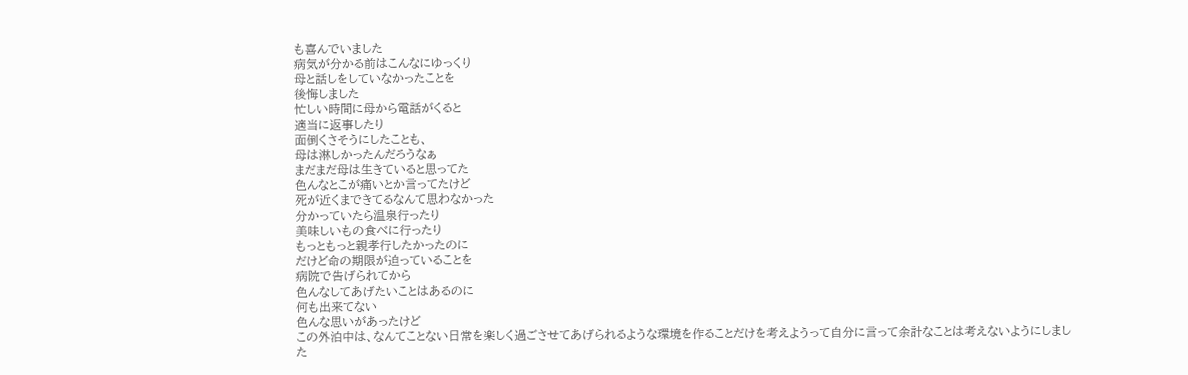も喜んでいました
病気が分かる前はこんなにゆっくり
母と話しをしていなかったことを
後悔しました
忙しい時間に母から電話がくると
適当に返事したり
面倒くさそうにしたことも、
母は淋しかったんだろうなぁ
まだまだ母は生きていると思ってた
色んなとこが痛いとか言ってたけど
死が近くまできてるなんて思わなかった
分かっていたら温泉行ったり
美味しいもの食べに行ったり
もっともっと親孝行したかったのに
だけど命の期限が迫っていることを
病院で告げられてから
色んなしてあげたいことはあるのに
何も出来てない
色んな思いがあったけど
この外泊中は、なんてことない日常を楽しく過ごさせてあげられるような環境を作ることだけを考えようって自分に言って余計なことは考えないようにしました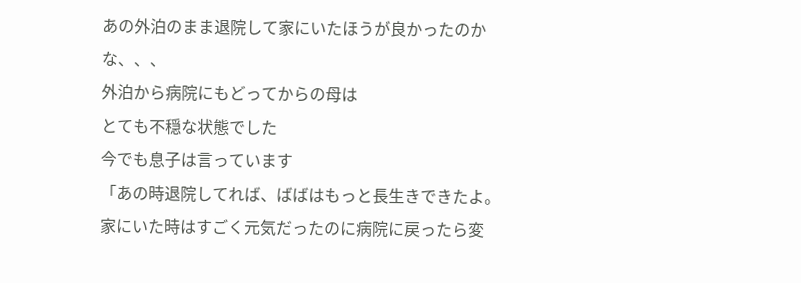あの外泊のまま退院して家にいたほうが良かったのかな、、、
外泊から病院にもどってからの母は
とても不穏な状態でした
今でも息子は言っています
「あの時退院してれば、ばばはもっと長生きできたよ。家にいた時はすごく元気だったのに病院に戻ったら変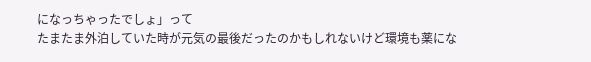になっちゃったでしょ」って
たまたま外泊していた時が元気の最後だったのかもしれないけど環境も薬にな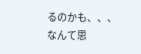るのかも、、、なんて思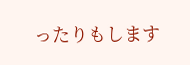ったりもします